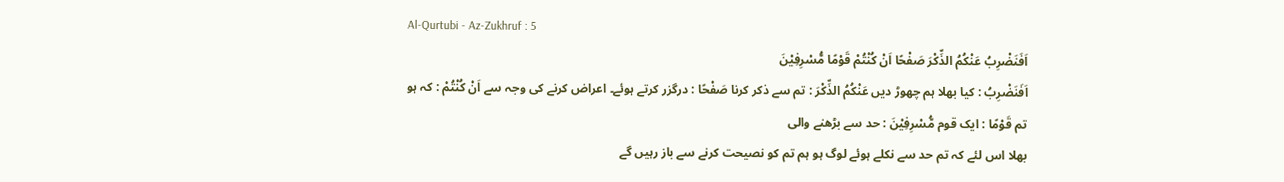Al-Qurtubi - Az-Zukhruf : 5
اَفَنَضْرِبُ عَنْكُمُ الذِّكْرَ صَفْحًا اَنْ كُنْتُمْ قَوْمًا مُّسْرِفِیْنَ
اَفَنَضْرِبُ : کیا بھلا ہم چھوڑ دیں عَنْكُمُ الذِّكْرَ : تم سے ذکر کرنا صَفْحًا : درگزر کرتے ہوئے۔ اعراض کرنے کی وجہ سے اَنْ كُنْتُمْ : کہ ہو تم قَوْمًا : ایک قوم مُّسْرِفِيْنَ : حد سے بڑھنے والی
بھلا اس لئے کہ تم حد سے نکلے ہوئے لوگ ہو ہم تم کو نصیحت کرنے سے باز رہیں گے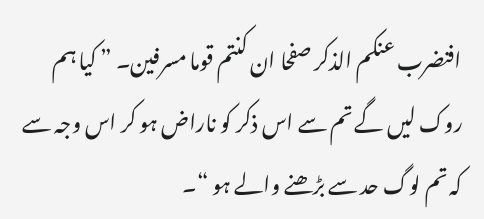افنضرب عنکم الذکر صفحا ان کنتم قوما مسرفین۔ ” کیا ہم روک لیں گے تم سے اس ذکر کو ناراض ہو کر اس وجہ سے کہ تم لوگ حد سے بڑھنے والے ہو “۔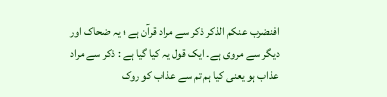افنضرب عنکم الذکر ذکر سے مراد قرآن ہے ؛ یہ ضحاک اور دیگر سے مروی ہے۔ ایک قول یہ کیا گیا ہے : ذکر سے مراد عذاب ہو یعنی کیا ہم تم سے عذاب کو روک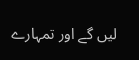لیں گے اور تمہارے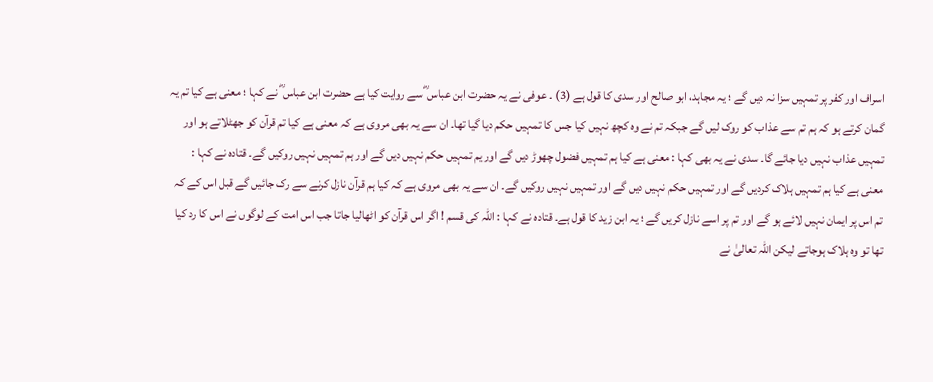اسراف اور کفر پر تمہیں سزا نہ دیں گے ؛ یہ مجاہد، ابو صالح اور سدی کا قول ہے (3) ۔ عوفی نے یہ حضرت ابن عباس ؓ سے روایت کیا ہے حضرت ابن عباس ؓ نے کہا ؛ معنی ہے کیا تم یہ گمان کرتے ہو کہ ہم تم سے عذاب کو روک لیں گے جبکہ تم نے وہ کچھ نہیں کیا جس کا تمہیں حکم دیا گیا تھا۔ ان سے یہ بھی مروی ہے کہ معنی ہے کیا تم قرآن کو جھٹلاتے ہو اور تمہیں عذاب نہیں دیا جائے گا۔ سدی نے یہ بھی کہا : معنی ہے کیا ہم تمہیں فضول چھوڑ دیں گے اور یم تمہیں حکم نہیں دیں گے اور ہم تمہیں نہیں روکیں گے۔ قتادہ نے کہا : معنی ہے کیا ہم تمہیں ہلاک کردیں گے اور تمہیں حکم نہیں دیں گے اور تمہیں نہیں روکیں گے۔ ان سے یہ بھی مروی ہے کہ کیا ہم قرآن نازل کرنے سے رک جائیں گے قبل اس کے کہ تم اس پر ایمان نہیں لائے ہو گے اور تم پر اسے نازل کریں گے ؛ یہ ابن زید کا قول ہے۔ قتادہ نے کہا : اللہ کی قسم ! اگر اس قرآن کو اٹھالیا جاتا جب اس امت کے لوگوں نے اس کا رد کیا تھا تو وہ ہلاک ہوجاتے لیکن اللہ تعالیٰ نے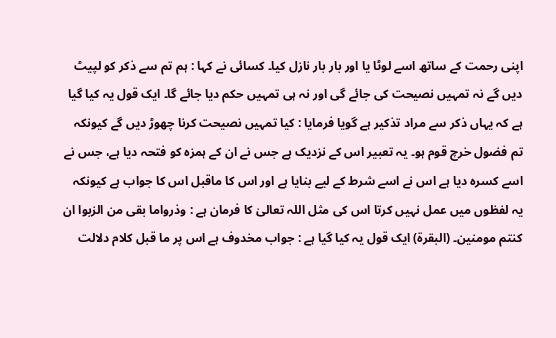اپنی رحمت کے ساتھ اسے لوٹا یا اور بار بار نازل کیا۔ کسائی نے کہا : ہم تم سے ذکر کو لپیٹ دیں گے نہ تمہیں نصیحت کی جائے گی اور نہ ہی تمہیں حکم دیا جائے گا۔ ایک قول یہ کیا گیا ہے کہ یہاں ذکر سے مراد تذکیر ہے گویا فرمایا : کیا تمہیں نصیحت کرنا چھوڑ دیں گے کیونکہ تم فضول خرچ قوم ہو۔ یہ تعبیر اس کے نزدیک ہے جس نے ان کے ہمزہ کو فتحہ دیا ہے، جس نے اسے کسرہ دیا ہے اس نے اسے شرط کے لیے بنایا ہے اور اس کا ماقبل اس کا جواب ہے کیونکہ یہ لفظوں میں عمل نہیں کرتا اس کی مثل اللہ تعالیٰ کا فرمان ہے : وذرواما بقی من الزبوا ان کنتم مومنین۔ (البقرۃ) ایک قول یہ کیا گیا ہے : جواب مخدوف ہے اس پر ما قبل کلام دلالت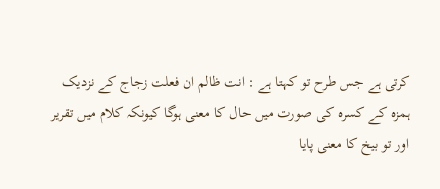کرتی ہے جس طرح تو کہتا ہے : انت ظالم ان فعلت زجاج کے نزدیک ہمزہ کے کسرہ کی صورت میں حال کا معنی ہوگا کیونکہ کلام میں تقریر اور تو بیخ کا معنی پایا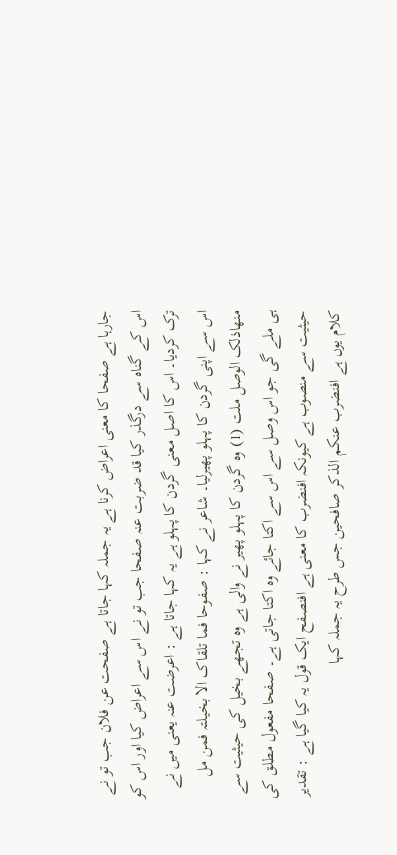جارہا ہے صفحا کا معنی اعراض کرنا ہے یہ جملہ کہا جاتا ہے صفحت عن فلان جب تو نے اس کے گناہ سے درگذر کیا قد ضربت عنہ صفحا جب تو نے اس سے اعراض کیا اور اس کو ترک کردیا۔ اس کا اصل معنی گردن کا پہلو ہے یہ کہا جاتا ہے : اعرضت عنہ یعنی میں نے اس سے اپنی گردن کا پہلو پھیرلیا۔ شاعر نے کہا : صفوحا فما تلقاک الا بخیلتہ فمن مل منھاذلک الوصل ملت (1) وہ گردن کا پہلو پھیر نے والی ہے وہ تجھے بخیل کی حیثیت سے ہی ملے گی جو اس وصل سے اس سے اکتا جائے وہ اکتا جاتی ہے۔ صفحا مفعول مطلق کی حیثیت سے منصوب ہے کیونکہ افنضرب کا معنی ہے افنصفح ایک قول یہ کیا گیا ہے : تقدیر کلام یوں ہے افنضرب عنکم الذکر صافحین جس طرح یہ جملہ کہا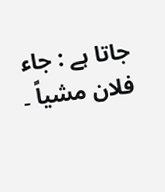جاتا ہے : جاء فلان مشیاً ۔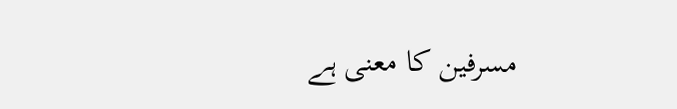مسرفین کا معنی ہے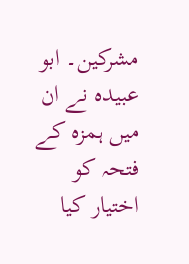مشرکین۔ ابو عبیدہ نے ان میں ہمزہ کے فتحہ کو اختیار کیا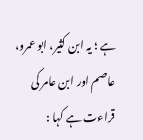ہے ؛ یہ ابن کثیر، ابو عمرو، عاصم اور ابن عامر کی قراءت ہے کہا :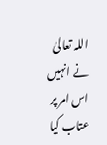اللہ تعالیٰ نے انہیں اس امر پر عتاب کیا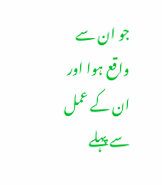جو ان سے واقع ہوا اور ان کے عمل سے پہلے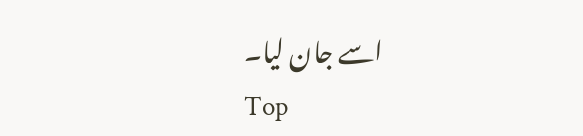اسے جان لیا۔
Top